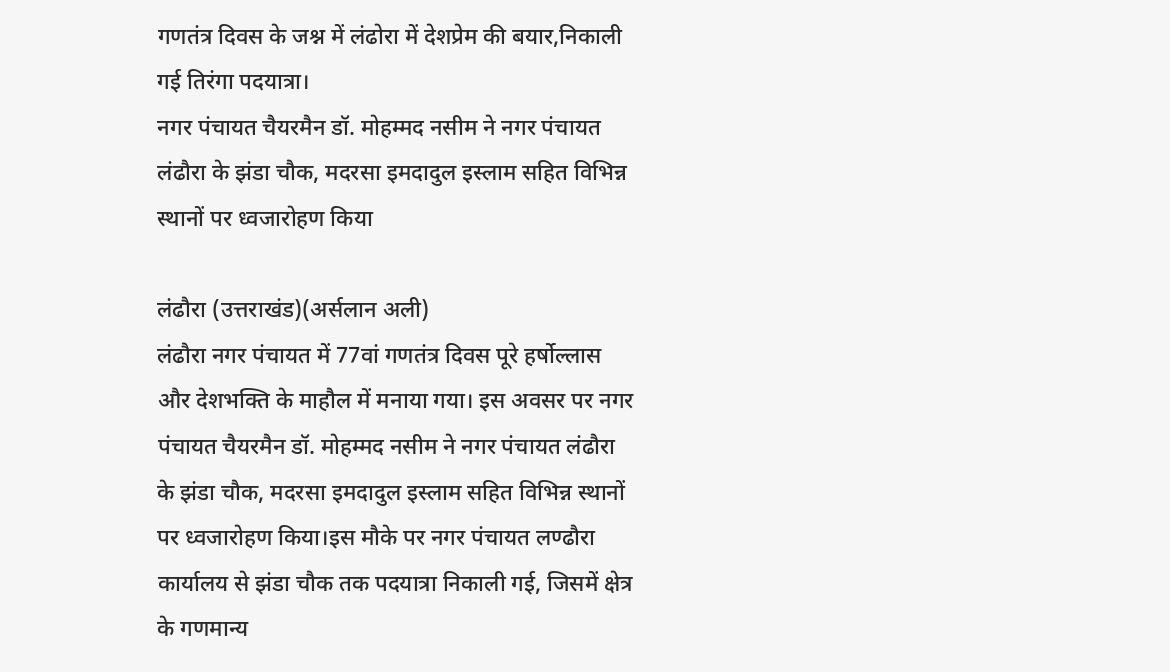गणतंत्र दिवस के जश्न में लंढोरा में देशप्रेम की बयार,निकाली गई तिरंगा पदयात्रा।
नगर पंचायत चैयरमैन डॉ. मोहम्मद नसीम ने नगर पंचायत लंढौरा के झंडा चौक, मदरसा इमदादुल इस्लाम सहित विभिन्न स्थानों पर ध्वजारोहण किया

लंढौरा (उत्तराखंड)(अर्सलान अली)
लंढौरा नगर पंचायत में 77वां गणतंत्र दिवस पूरे हर्षोल्लास और देशभक्ति के माहौल में मनाया गया। इस अवसर पर नगर पंचायत चैयरमैन डॉ. मोहम्मद नसीम ने नगर पंचायत लंढौरा के झंडा चौक, मदरसा इमदादुल इस्लाम सहित विभिन्न स्थानों पर ध्वजारोहण किया।इस मौके पर नगर पंचायत लण्ढौरा कार्यालय से झंडा चौक तक पदयात्रा निकाली गई, जिसमें क्षेत्र के गणमान्य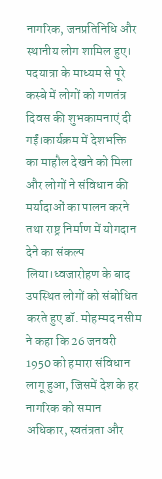नागरिक, जनप्रतिनिधि और स्थानीय लोग शामिल हुए। पदयात्रा के माध्यम से पूरे कस्बे में लोगों को गणतंत्र दिवस की शुभकामनाएं दी गईं।कार्यक्रम में देशभक्ति का माहौल देखने को मिला और लोगों ने संविधान की मर्यादाओं का पालन करने तथा राष्ट्र निर्माण में योगदान देने का संकल्प लिया।ध्वजारोहण के बाद उपस्थित लोगों को संबोधित करते हुए डॉ. मोहम्मद नसीम ने कहा कि 26 जनवरी 1950 को हमारा संविधान लागू हुआ, जिसमें देश के हर नागरिक को समान अधिकार, स्वतंत्रता और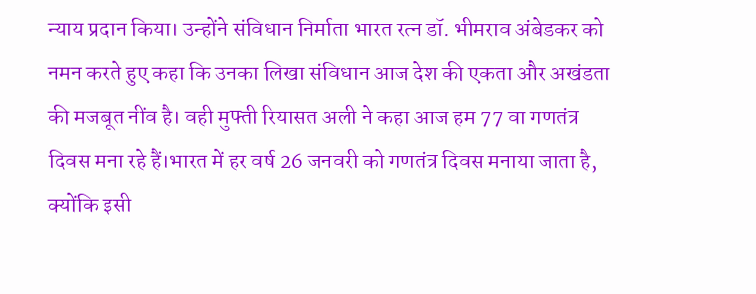न्याय प्रदान किया। उन्होंने संविधान निर्माता भारत रत्न डॉ. भीमराव अंबेडकर को नमन करते हुए कहा कि उनका लिखा संविधान आज देश की एकता और अखंडता की मजबूत नींव है। वही मुफ्ती रियासत अली ने कहा आज हम 77 वा गणतंत्र दिवस मना रहे हैं।भारत में हर वर्ष 26 जनवरी को गणतंत्र दिवस मनाया जाता है, क्योंकि इसी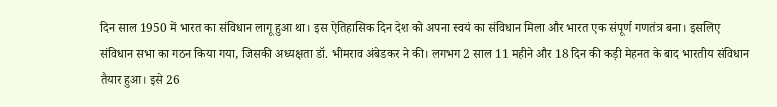दिन साल 1950 में भारत का संविधान लागू हुआ था। इस ऐतिहासिक दिन देश को अपना स्वयं का संविधान मिला और भारत एक संपूर्ण गणतंत्र बना। इसलिए संविधान सभा का गठन किया गया, जिसकी अध्यक्षता डॉ. भीमराव अंबेडकर ने की। लगभग 2 साल 11 महीने और 18 दिन की कड़ी मेहनत के बाद भारतीय संविधान तैयार हुआ। इसे 26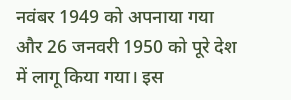नवंबर 1949 को अपनाया गया और 26 जनवरी 1950 को पूरे देश में लागू किया गया। इस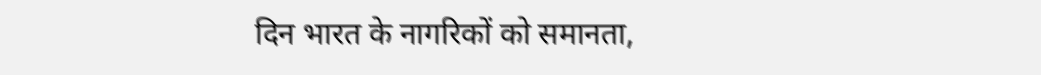दिन भारत के नागरिकों को समानता,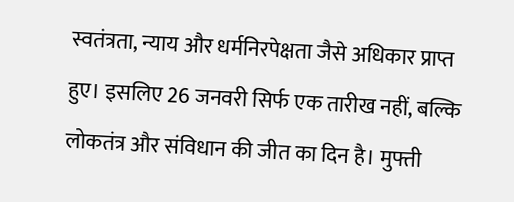स्वतंत्रता, न्याय और धर्मनिरपेक्षता जैसे अधिकार प्राप्त हुए। इसलिए 26 जनवरी सिर्फ एक तारीख नहीं, बल्कि लोकतंत्र और संविधान की जीत का दिन है। मुफ्ती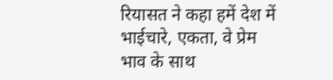रियासत ने कहा हमें देश में भाईचारे, एकता, वे प्रेम भाव के साथ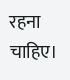रहना चाहिए।